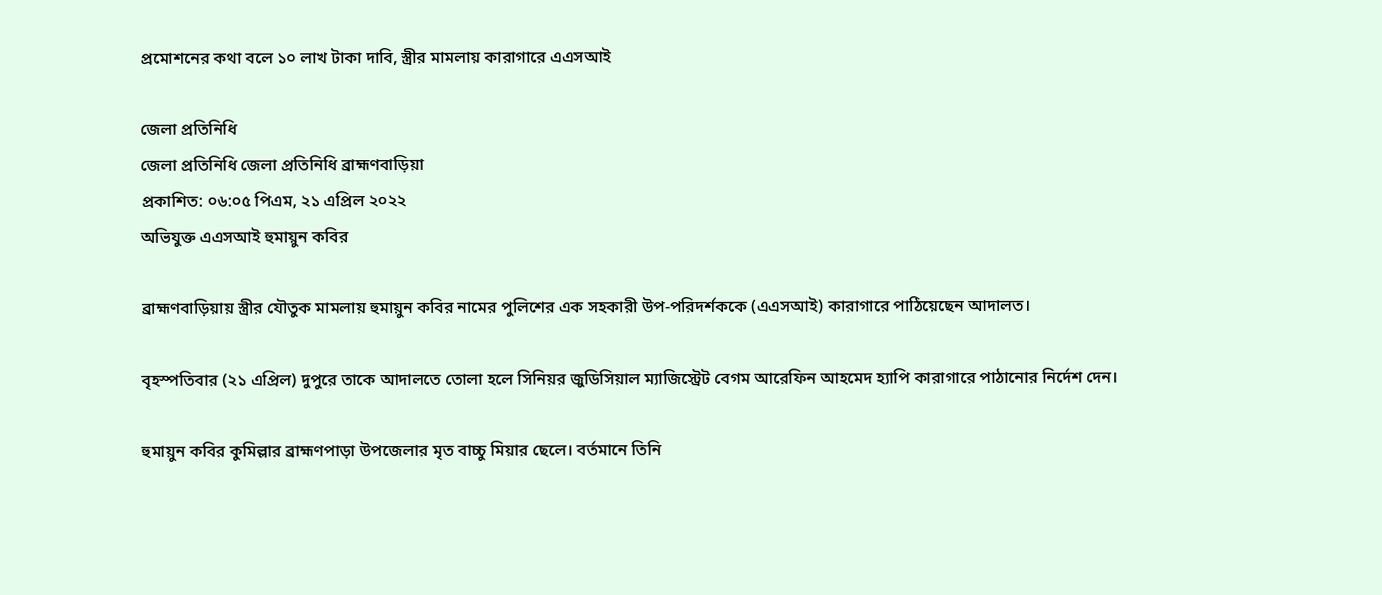প্রমোশনের কথা বলে ১০ লাখ টাকা দাবি, স্ত্রীর মামলায় কারাগারে এএসআই

জেলা প্রতিনিধি
জেলা প্রতিনিধি জেলা প্রতিনিধি ব্রাহ্মণবাড়িয়া
প্রকাশিত: ০৬:০৫ পিএম, ২১ এপ্রিল ২০২২
অভিযুক্ত এএসআই হুমায়ুন কবির

ব্রাহ্মণবাড়িয়ায় স্ত্রীর যৌতুক মামলায় হুমায়ুন কবির নামের পুলিশের এক সহকারী উপ-পরিদর্শককে (এএসআই) কারাগারে পাঠিয়েছেন আদালত।

বৃহস্পতিবার (২১ এপ্রিল) দুপুরে তাকে আদালতে তোলা হলে সিনিয়র জুডিসিয়াল ম্যাজিস্ট্রেট বেগম আরেফিন আহমেদ হ্যাপি কারাগারে পাঠানোর নির্দেশ দেন।

হুমায়ুন কবির কুমিল্লার ব্রাহ্মণপাড়া উপজেলার মৃত বাচ্চু মিয়ার ছেলে। বর্তমানে তিনি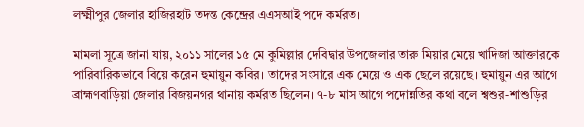লক্ষ্মীপুর জেলার হাজিরহাট তদন্ত কেন্দ্রের এএসআই পদে কর্মরত।

মামলা সূত্রে জানা যায়, ২০১১ সালের ১৫ মে কুমিল্লার দেবিদ্বার উপজেলার তারু মিয়ার মেয়ে খাদিজা আক্তারকে পারিবারিকভাবে বিয়ে করেন হুমায়ুন কবির। তাদের সংসারে এক মেয়ে ও এক ছেলে রয়েছে। হুমায়ুন এর আগে ব্রাহ্মণবাড়িয়া জেলার বিজয়নগর থানায় কর্মরত ছিলেন। ৭-৮ মাস আগে পদোন্নতির কথা বলে শ্বশুর-শাশুড়ির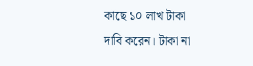কাছে ১০ লাখ টাকা দাবি করেন। টাকা না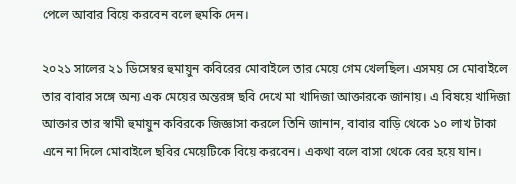পেলে আবার বিয়ে করবেন বলে হুমকি দেন।

২০২১ সালের ২১ ডিসেম্বর হুমায়ুন কবিরের মোবাইলে তার মেয়ে গেম খেলছিল। এসময় সে মোবাইলে তার বাবার সঙ্গে অন্য এক মেয়ের অন্তরঙ্গ ছবি দেখে মা খাদিজা আক্তারকে জানায়। এ বিষয়ে খাদিজা আক্তার তার স্বামী হুমায়ুন কবিরকে জিজ্ঞাসা করলে তিনি জানান, বাবার বাড়ি থেকে ১০ লাখ টাকা এনে না দিলে মোবাইলে ছবির মেয়েটিকে বিয়ে করবেন। একথা বলে বাসা থেকে বের হয়ে যান।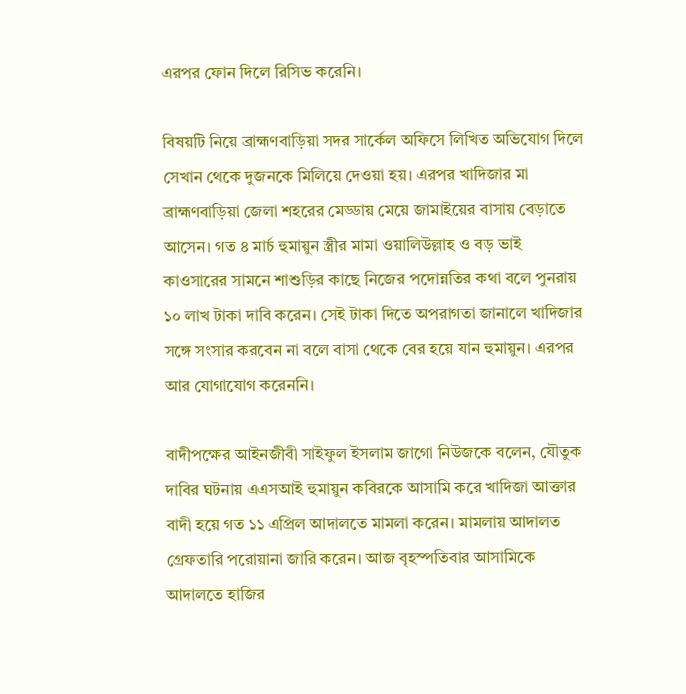এরপর ফোন দিলে রিসিভ করেনি।

বিষয়টি নিয়ে ব্রাহ্মণবাড়িয়া সদর সার্কেল অফিসে লিখিত অভিযোগ দিলে সেখান থেকে দুজনকে মিলিয়ে দেওয়া হয়। এরপর খাদিজার মা ব্রাহ্মণবাড়িয়া জেলা শহরের মেড্ডায় মেয়ে জামাইয়ের বাসায় বেড়াতে আসেন। গত ৪ মার্চ হুমায়ুন স্ত্রীর মামা ওয়ালিউল্লাহ ও বড় ভাই কাওসারের সামনে শাশুড়ির কাছে নিজের পদোন্নতির কথা বলে পুনরায় ১০ লাখ টাকা দাবি করেন। সেই টাকা দিতে অপরাগতা জানালে খাদিজার সঙ্গে সংসার করবেন না বলে বাসা থেকে বের হয়ে যান হুমায়ুন। এরপর আর যোগাযোগ করেননি।

বাদীপক্ষের আইনজীবী সাইফুল ইসলাম জাগো নিউজকে বলেন, যৌতুক দাবির ঘটনায় এএসআই হুমায়ুন কবিরকে আসামি করে খাদিজা আক্তার বাদী হয়ে গত ১১ এপ্রিল আদালতে মামলা করেন। মামলায় আদালত গ্রেফতারি পরোয়ানা জারি করেন। আজ বৃহস্পতিবার আসামিকে আদালতে হাজির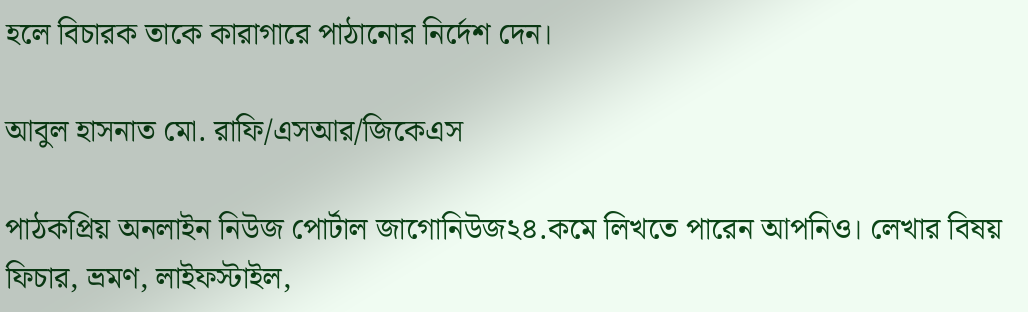হলে বিচারক তাকে কারাগারে পাঠানোর নির্দেশ দেন।

আবুল হাসনাত মো. রাফি/এসআর/জিকেএস

পাঠকপ্রিয় অনলাইন নিউজ পোর্টাল জাগোনিউজ২৪.কমে লিখতে পারেন আপনিও। লেখার বিষয় ফিচার, ভ্রমণ, লাইফস্টাইল,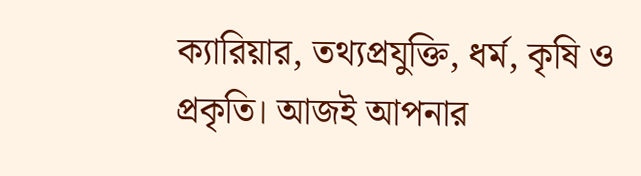ক্যারিয়ার, তথ্যপ্রযুক্তি, ধর্ম, কৃষি ও প্রকৃতি। আজই আপনার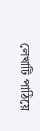লেখাটি পাঠিয়ে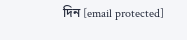দিন [email protected]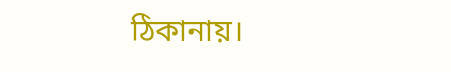ঠিকানায়।